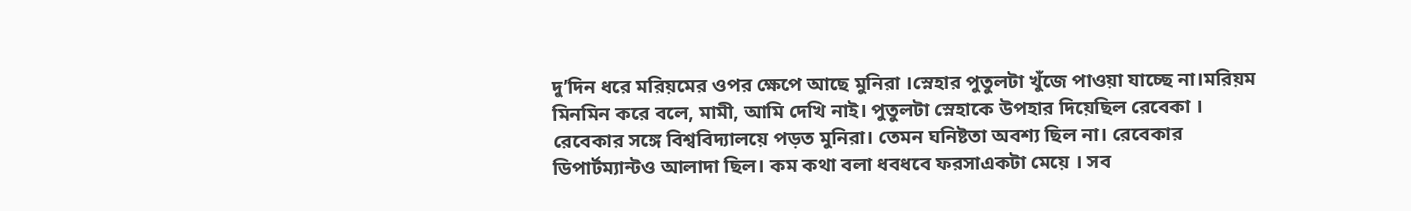দু’দিন ধরে মরিয়মের ওপর ক্ষেপে আছে মুনিরা ।স্নেহার পুতুলটা খুঁজে পাওয়া যাচ্ছে না।মরিয়ম মিনমিন করে বলে, মামী, আমি দেখি নাই। পুতুলটা স্নেহাকে উপহার দিয়েছিল রেবেকা । রেবেকার সঙ্গে বিশ্ববিদ্যালয়ে পড়ত মুনিরা। তেমন ঘনিষ্টতা অবশ্য ছিল না। রেবেকার ডিপার্টম্যান্টও আলাদা ছিল। কম কথা বলা ধবধবে ফরসাএকটা মেয়ে । সব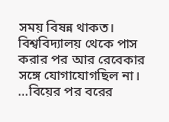সময় বিষন্ন থাকত। বিশ্ববিদ্যালয় থেকে পাস করার পর আর রেবেকার সঙ্গে যোগাযোগছিল না। …বিয়ের পর বরের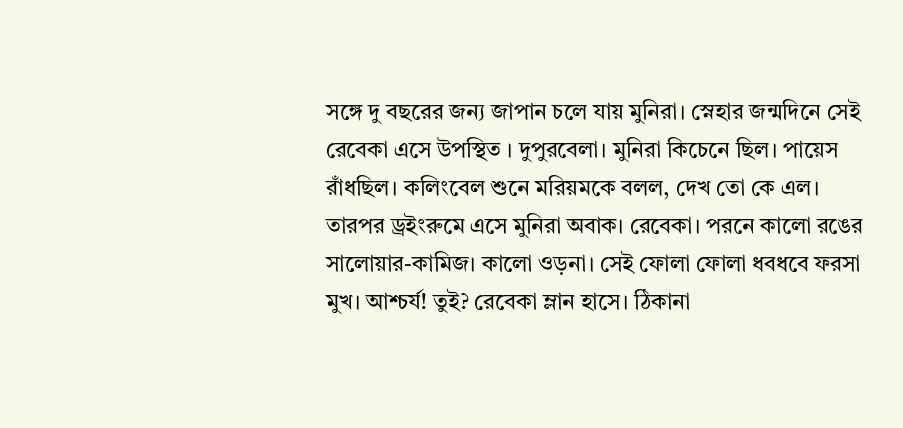সঙ্গে দু বছরের জন্য জাপান চলে যায় মুনিরা। স্নেহার জন্মদিনে সেই রেবেকা এসে উপস্থিত । দুপুরবেলা। মুনিরা কিচেনে ছিল। পায়েস রাঁধছিল। কলিংবেল শুনে মরিয়মকে বলল, দেখ তো কে এল। তারপর ড্রইংরুমে এসে মুনিরা অবাক। রেবেকা। পরনে কালো রঙের সালোয়ার-কামিজ। কালো ওড়না। সেই ফোলা ফোলা ধবধবে ফরসা মুখ। আশ্চর্য! তুই? রেবেকা ম্লান হাসে। ঠিকানা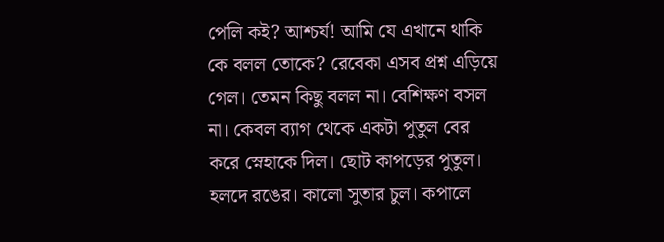পেলি কই? আশ্চর্য! আমি যে এখানে থাকি কে বলল তোকে? রেবেকা এসব প্রশ্ন এড়িয়ে গেল। তেমন কিছু বলল না। বেশিক্ষণ বসল না। কেবল ব্যাগ থেকে একটা পুতুল বের করে স্নেহাকে দিল। ছোট কাপড়ের পুতুল। হলদে রঙের। কালো সুতার চুল। কপালে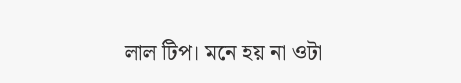লাল টিপ। মনে হয় না ওটা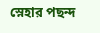স্নেহার পছন্দ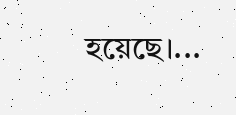হয়েছে।...